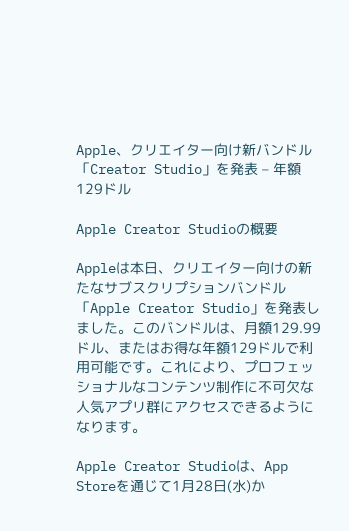Apple、クリエイター向け新バンドル「Creator Studio」を発表 – 年額129ドル

Apple Creator Studioの概要

Appleは本日、クリエイター向けの新たなサブスクリプションバンドル「Apple Creator Studio」を発表しました。このバンドルは、月額129.99ドル、またはお得な年額129ドルで利用可能です。これにより、プロフェッショナルなコンテンツ制作に不可欠な人気アプリ群にアクセスできるようになります。

Apple Creator Studioは、App Storeを通じて1月28日(水)か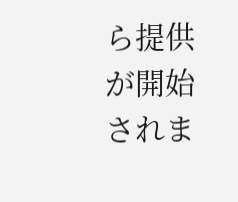ら提供が開始されま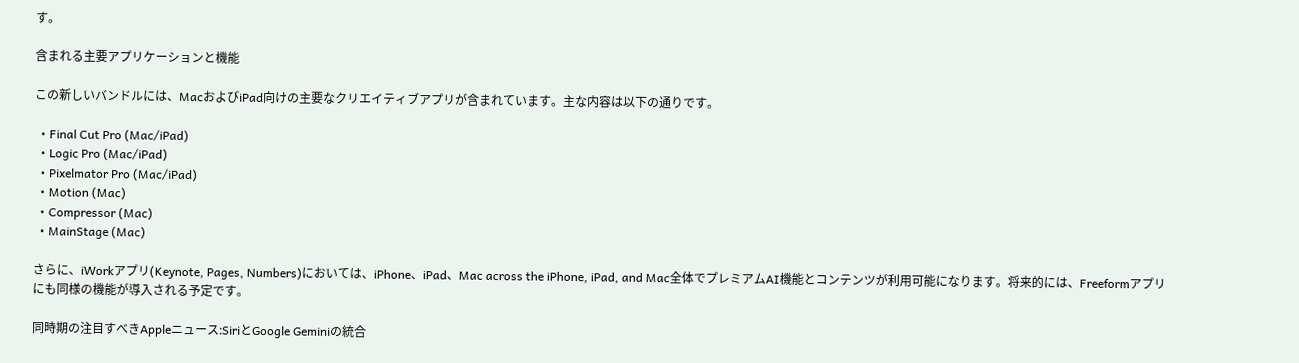す。

含まれる主要アプリケーションと機能

この新しいバンドルには、MacおよびiPad向けの主要なクリエイティブアプリが含まれています。主な内容は以下の通りです。

  • Final Cut Pro (Mac/iPad)
  • Logic Pro (Mac/iPad)
  • Pixelmator Pro (Mac/iPad)
  • Motion (Mac)
  • Compressor (Mac)
  • MainStage (Mac)

さらに、iWorkアプリ(Keynote, Pages, Numbers)においては、iPhone、iPad、Mac across the iPhone, iPad, and Mac全体でプレミアムAI機能とコンテンツが利用可能になります。将来的には、Freeformアプリにも同様の機能が導入される予定です。

同時期の注目すべきAppleニュース:SiriとGoogle Geminiの統合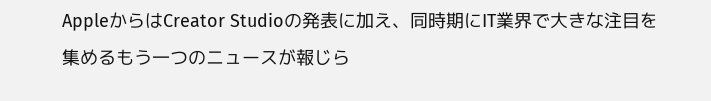AppleからはCreator Studioの発表に加え、同時期にIT業界で大きな注目を集めるもう一つのニュースが報じら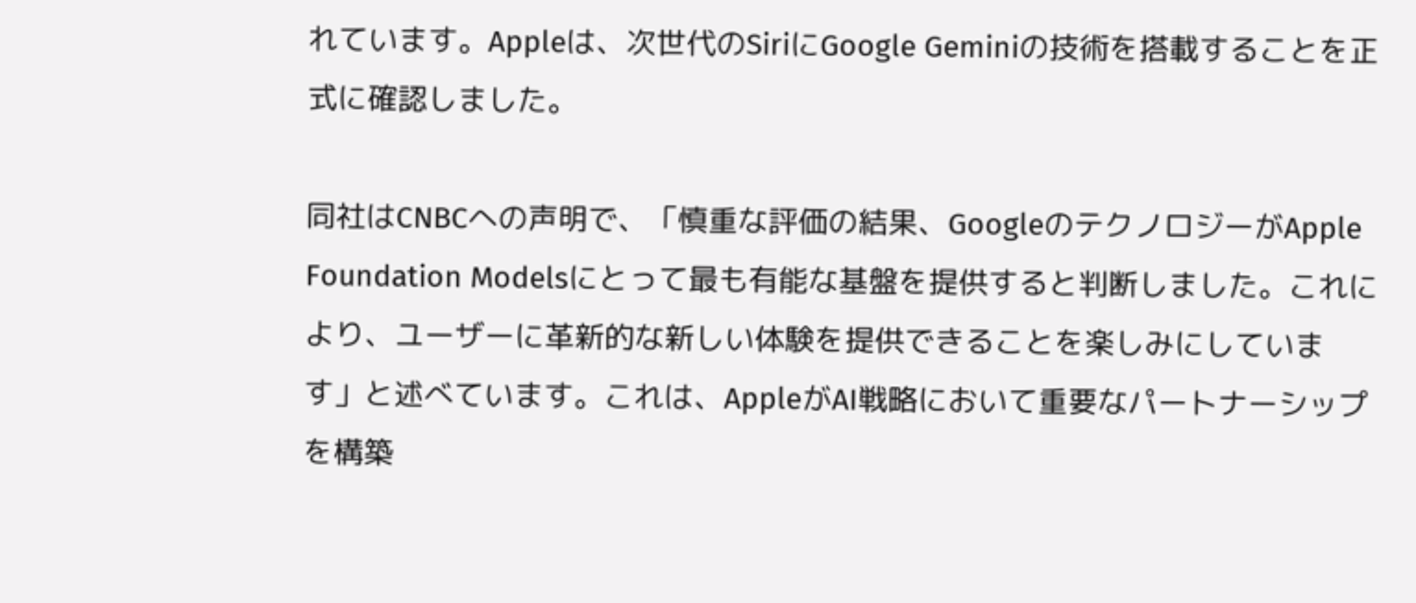れています。Appleは、次世代のSiriにGoogle Geminiの技術を搭載することを正式に確認しました。

同社はCNBCへの声明で、「慎重な評価の結果、GoogleのテクノロジーがApple Foundation Modelsにとって最も有能な基盤を提供すると判断しました。これにより、ユーザーに革新的な新しい体験を提供できることを楽しみにしています」と述べています。これは、AppleがAI戦略において重要なパートナーシップを構築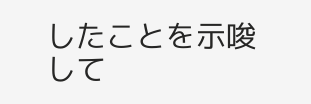したことを示唆して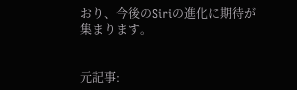おり、今後のSiriの進化に期待が集まります。


元記事: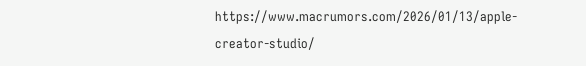https://www.macrumors.com/2026/01/13/apple-creator-studio/